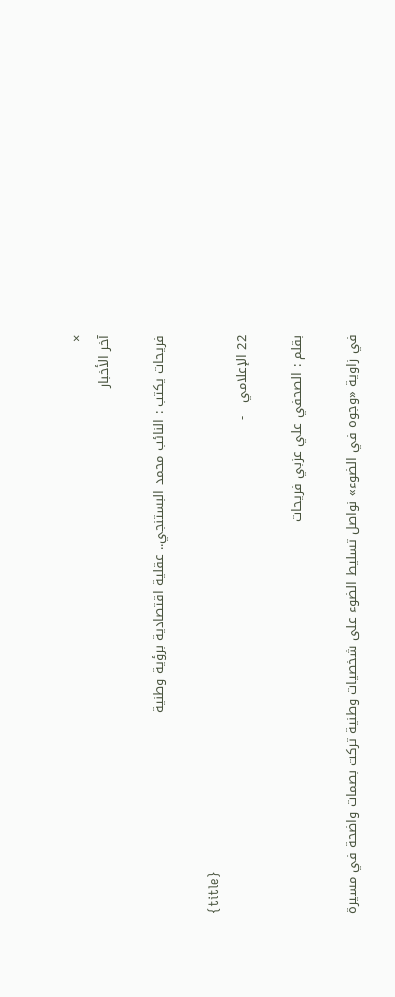×
آخر الأخبار

فريحات يكتب : النائب محمد البستنجي.. عقلية اقتصادية برؤية وطنية

{title}
22 الإعلامي   -

بقلم : الصحفي علي عزبي فريحات

في زاوية «وجوه في الضوء» نواصل تسليط الضوء على شخصيات وطنية تركت بصمات واضحة في مسيرة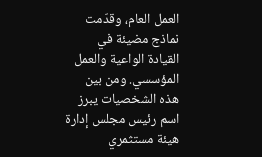العمل العام، وقدّمت نماذج مضيئة في القيادة الواعية والعمل المؤسسي. ومن بين هذه الشخصيات يبرز اسم رئيس مجلس إدارة هيئة مستثمري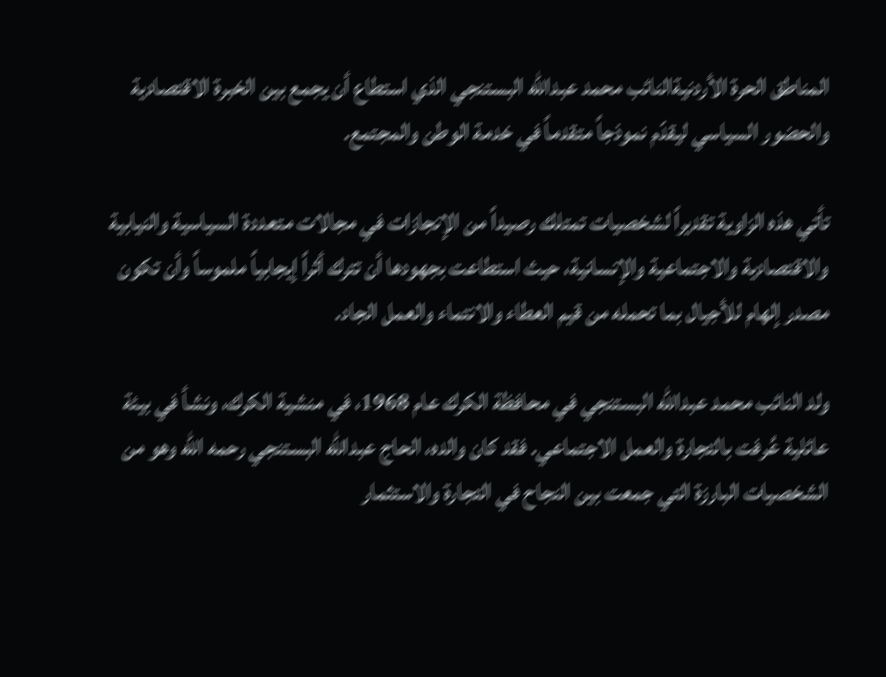المناطق الحرة الأردنيةالنائب محمد عبدالله البستنجي الذي استطاع أن يجمع بين الخبرة الاقتصادية والحضور السياسي ليقدّم نموذجاً متقدماً في خدمة الوطن والمجتمع.

تأتي هذه الزاوية تقديراً لشخصيات تمتلك رصيداً من الإنجازات في مجالات متعددة السياسية والنيابية  والاقتصادية والاجتماعية والإنسانية، حيث استطاعت بجهودها أن تترك أثراً إيجابياً ملموساً وأن تكون مصدر إلهام للأجيال بما تحمله من قيم العطاء والانتماء والعمل الجاد.

ولد النائب محمد عبدالله البستنجي في محافظة الكرك عام 1968، في منشية الكرك، ونشأ في بيئة عائلية عُرفت بالتجارة والعمل الاجتماعي. فقد كان والده، الحاج عبدالله البستنجي رحمه الله وهو من الشخصيات البارزة التي جمعت بين النجاح في التجارة والاستثمار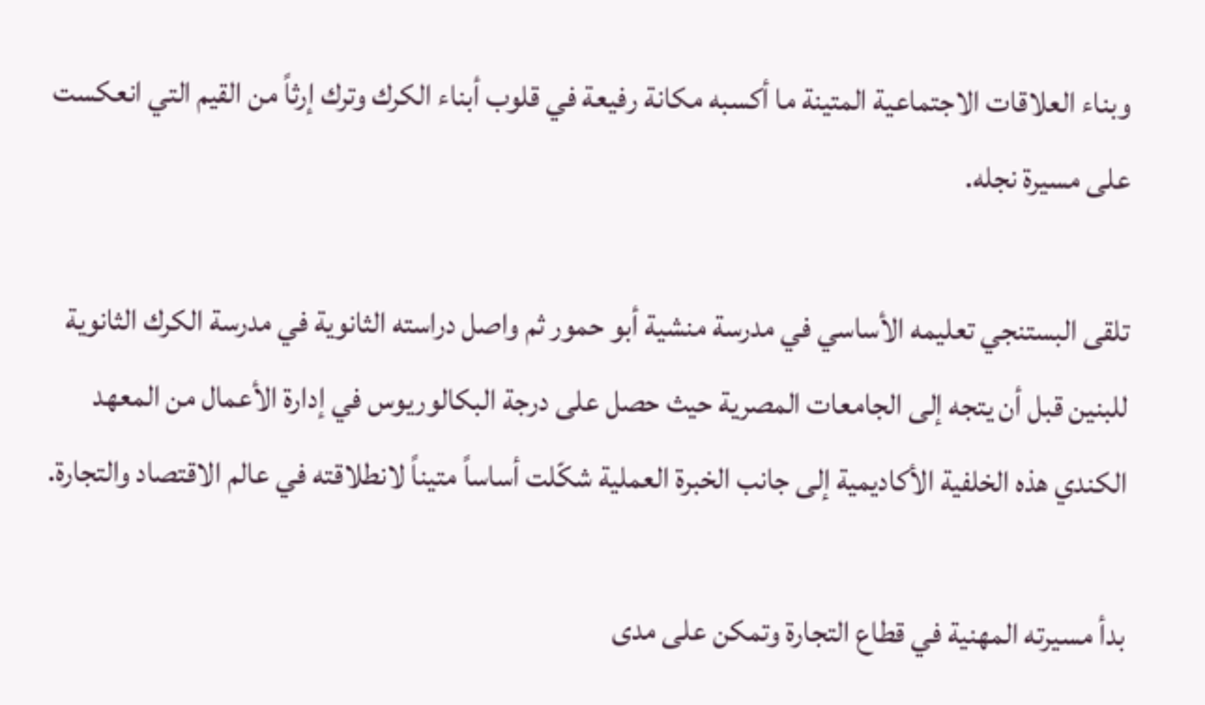وبناء العلاقات الاجتماعية المتينة ما أكسبه مكانة رفيعة في قلوب أبناء الكرك وترك إرثاً من القيم التي انعكست على مسيرة نجله.

تلقى البستنجي تعليمه الأساسي في مدرسة منشية أبو حمور ثم واصل دراسته الثانوية في مدرسة الكرك الثانوية للبنين قبل أن يتجه إلى الجامعات المصرية حيث حصل على درجة البكالوريوس في إدارة الأعمال من المعهد الكندي هذه الخلفية الأكاديمية إلى جانب الخبرة العملية شكّلت أساساً متيناً لانطلاقته في عالم الاقتصاد والتجارة.

بدأ مسيرته المهنية في قطاع التجارة وتمكن على مدى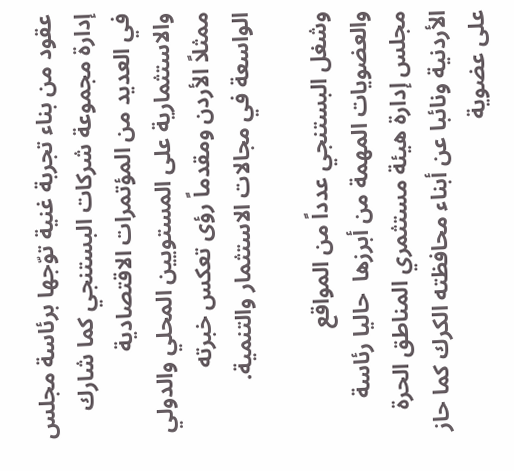عقود من بناء تجربة غنية توّجها برئاسة مجلس إدارة مجموعة شركات البستنجي كما شارك في العديد من المؤتمرات الاقتصادية والاستثمارية على المستويين المحلي والدولي ممثلاً الأردن ومقدماً رؤى تعكس خبرته الواسعة في مجالات الاستثمار والتنمية.

وشغل البستنجي عدداً من المواقع والعضويات المهمة من أبرزها  حاليا رئاسة مجلس إدارة هيئة مستثمري المناطق الحرة الأردنية ونائبا عن أبناء محافظته الكرك كما حاز على عضوية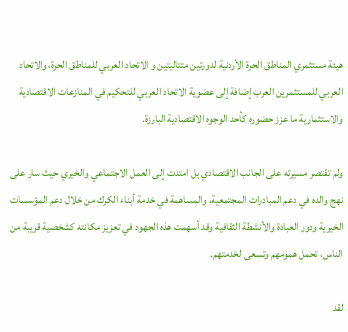هيئة مستثمري المناطق الحرة الأردنية لدورتين متتاليتين و الاتحاد العربي للمناطق الحرة، والاتحاد العربي للمستثمرين العرب إضافة إلى عضوية الاتحاد العربي للتحكيم في المنازعات الاقتصادية والاستثمارية ما عزز حضوره كأحد الوجوه الاقتصادية البارزة.

ولم تقتصر مسيرته على الجانب الاقتصادي بل امتدت إلى العمل الاجتماعي والخيري حيث سار على نهج والده في دعم المبادرات المجتمعية، والمساهمة في خدمة أبناء الكرك من خلال دعم المؤسسات الخيرية ودور العبادة والأنشطة الثقافية وقد أسهمت هذه الجهود في تعزيز مكانته كشخصية قريبة من الناس، تحمل همومهم وتسعى لخدمتهم.

لقد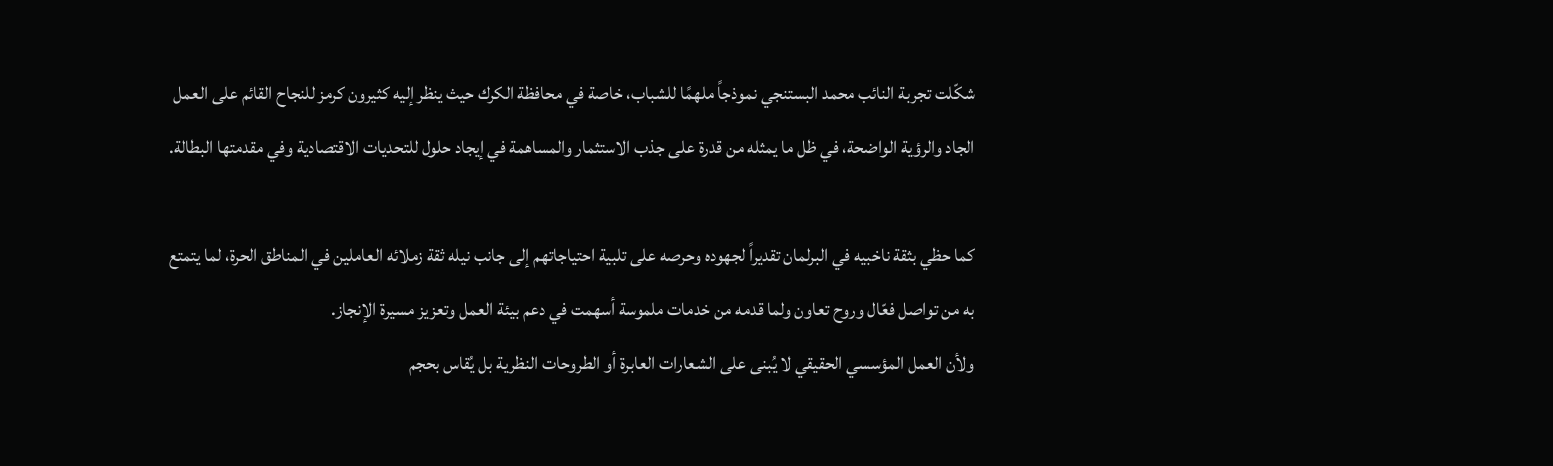شكّلت تجربة النائب محمد البستنجي نموذجاً ملهمًا للشباب، خاصة في محافظة الكرك حيث ينظر إليه كثيرون كرمز للنجاح القائم على العمل الجاد والرؤية الواضحة، في ظل ما يمثله من قدرة على جذب الاستثمار والمساهمة في إيجاد حلول للتحديات الاقتصادية وفي مقدمتها البطالة.

كما حظي بثقة ناخبيه في البرلمان تقديراً لجهوده وحرصه على تلبية احتياجاتهم إلى جانب نيله ثقة زملائه العاملين في المناطق الحرة، لما يتمتع به من تواصل فعّال وروح تعاون ولما قدمه من خدمات ملموسة أسهمت في دعم بيئة العمل وتعزيز مسيرة الإنجاز.
ولأن العمل المؤسسي الحقيقي لا يُبنى على الشعارات العابرة أو الطروحات النظرية بل يُقاس بحجم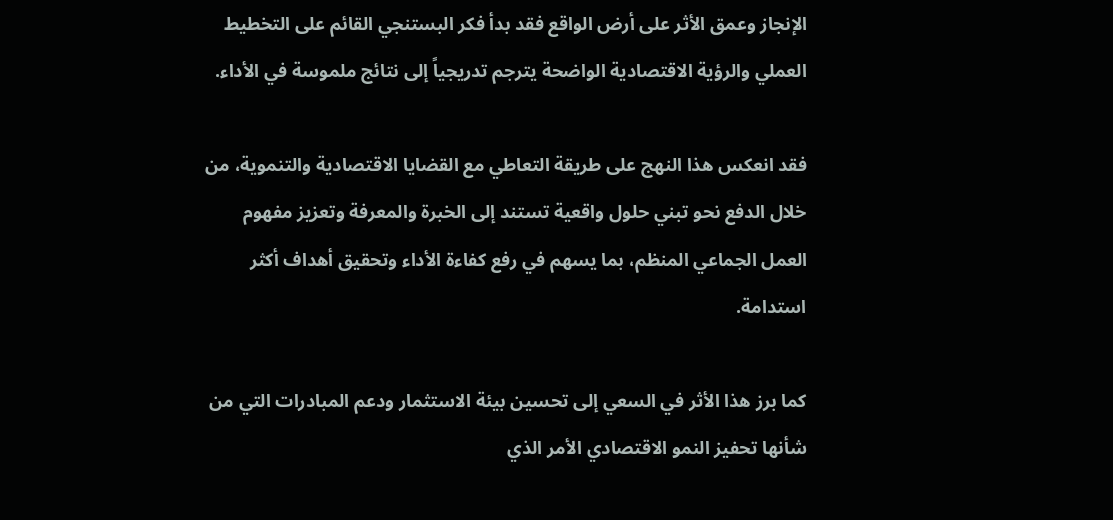الإنجاز وعمق الأثر على أرض الواقع فقد بدأ فكر البستنجي القائم على التخطيط العملي والرؤية الاقتصادية الواضحة يترجم تدريجياً إلى نتائج ملموسة في الأداء.

فقد انعكس هذا النهج على طريقة التعاطي مع القضايا الاقتصادية والتنموية، من خلال الدفع نحو تبني حلول واقعية تستند إلى الخبرة والمعرفة وتعزيز مفهوم العمل الجماعي المنظم، بما يسهم في رفع كفاءة الأداء وتحقيق أهداف أكثر استدامة.

كما برز هذا الأثر في السعي إلى تحسين بيئة الاستثمار ودعم المبادرات التي من شأنها تحفيز النمو الاقتصادي الأمر الذي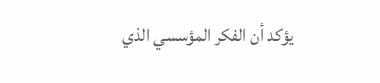يؤكد أن الفكر المؤسسي الذي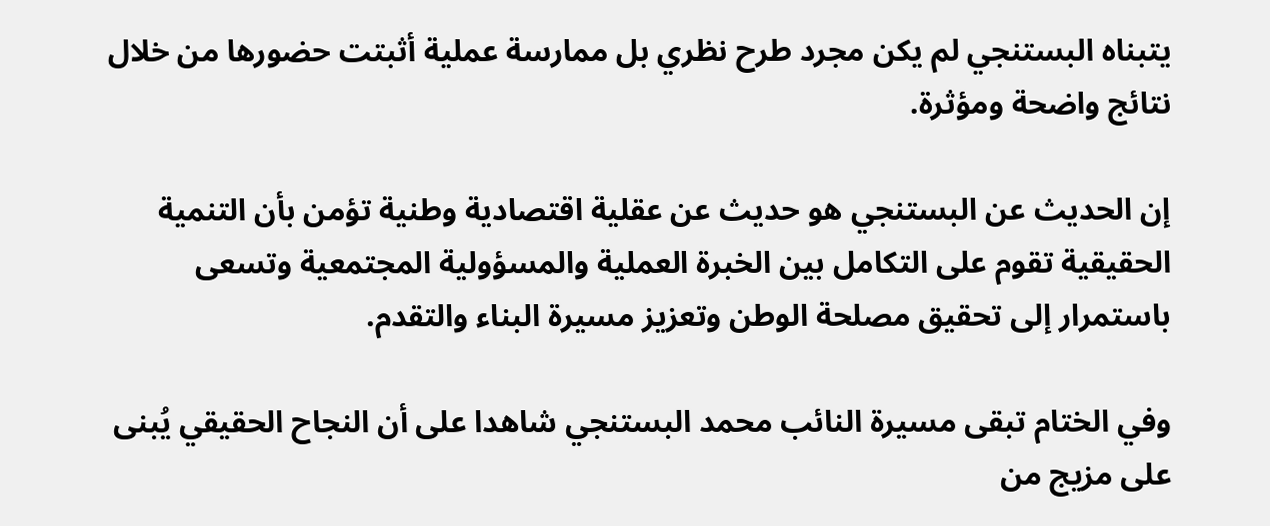يتبناه البستنجي لم يكن مجرد طرح نظري بل ممارسة عملية أثبتت حضورها من خلال نتائج واضحة ومؤثرة.

إن الحديث عن البستنجي هو حديث عن عقلية اقتصادية وطنية تؤمن بأن التنمية الحقيقية تقوم على التكامل بين الخبرة العملية والمسؤولية المجتمعية وتسعى باستمرار إلى تحقيق مصلحة الوطن وتعزيز مسيرة البناء والتقدم.

وفي الختام تبقى مسيرة النائب محمد البستنجي شاهدا على أن النجاح الحقيقي يُبنى على مزيج من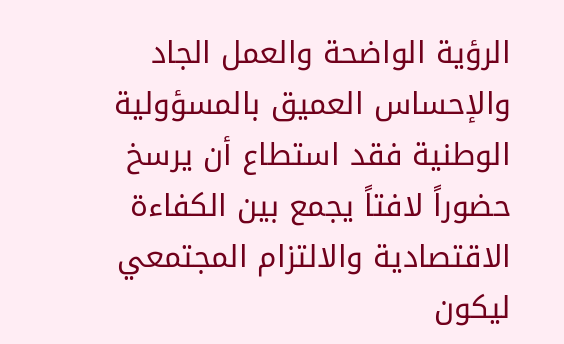الرؤية الواضحة والعمل الجاد والإحساس العميق بالمسؤولية الوطنية فقد استطاع أن يرسخ حضوراً لافتاً يجمع بين الكفاءة الاقتصادية والالتزام المجتمعي ليكون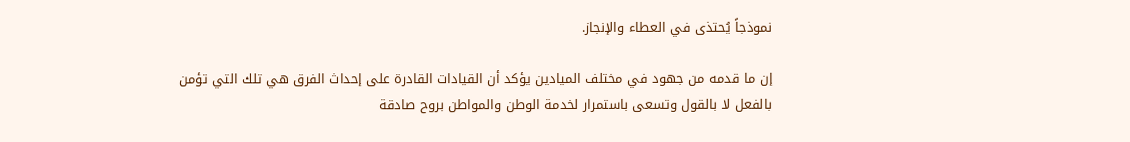نموذجاً يُحتذى في العطاء والإنجاز.

إن ما قدمه من جهود في مختلف الميادين يؤكد أن القيادات القادرة على إحداث الفرق هي تلك التي تؤمن بالفعل لا بالقول وتسعى باستمرار لخدمة الوطن والمواطن بروح صادقة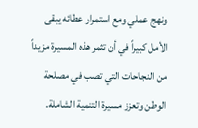ونهج عملي ومع استمرار عطائه يبقى الأمل كبيراً في أن تثمر هذه المسيرة مزيداً من النجاحات التي تصب في مصلحة الوطن وتعزز مسيرة التنمية الشاملة.